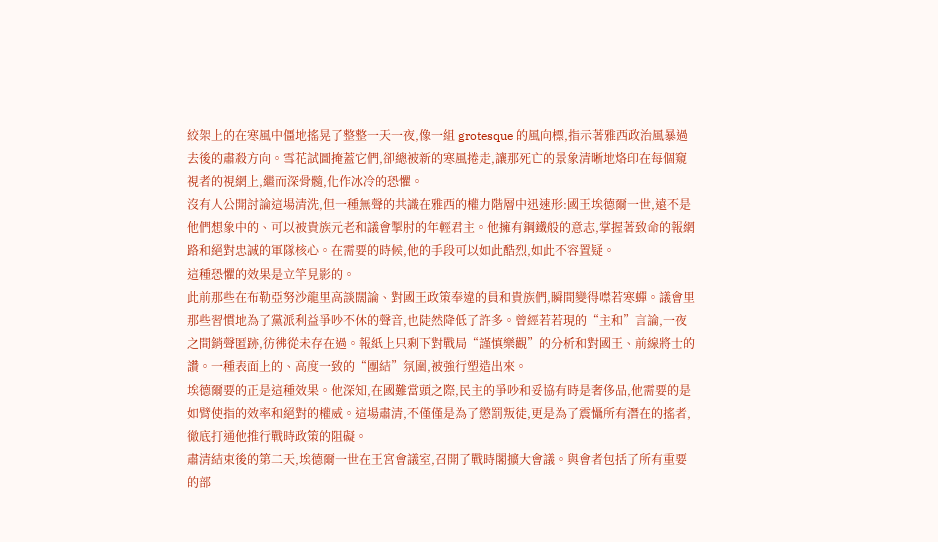絞架上的在寒風中僵地搖晃了整整一天一夜,像一組 grotesque 的風向標,指示著雅西政治風暴過去後的肅殺方向。雪花試圖掩蓋它們,卻總被新的寒風捲走,讓那死亡的景象清晰地烙印在每個窺視者的視網上,繼而深骨髓,化作冰冷的恐懼。
沒有人公開討論這場清洗,但一種無聲的共識在雅西的權力階層中迅速形:國王埃德爾一世,遠不是他們想象中的、可以被貴族元老和議會掣肘的年輕君主。他擁有鋼鐵般的意志,掌握著致命的報網路和絕對忠誠的軍隊核心。在需要的時候,他的手段可以如此酷烈,如此不容置疑。
這種恐懼的效果是立竿見影的。
此前那些在布勒亞努沙龍里高談闊論、對國王政策奉違的員和貴族們,瞬間變得噤若寒蟬。議會里那些習慣地為了黨派利益爭吵不休的聲音,也陡然降低了許多。曾經若若現的“主和”言論,一夜之間銷聲匿跡,彷彿從未存在過。報紙上只剩下對戰局“謹慎樂觀”的分析和對國王、前線將士的讚。一種表面上的、高度一致的“團結”氛圍,被強行塑造出來。
埃德爾要的正是這種效果。他深知,在國難當頭之際,民主的爭吵和妥協有時是奢侈品,他需要的是如臂使指的效率和絕對的權威。這場肅清,不僅僅是為了懲罰叛徒,更是為了震懾所有潛在的搖者,徹底打通他推行戰時政策的阻礙。
肅清結束後的第二天,埃德爾一世在王宮會議室,召開了戰時閣擴大會議。與會者包括了所有重要的部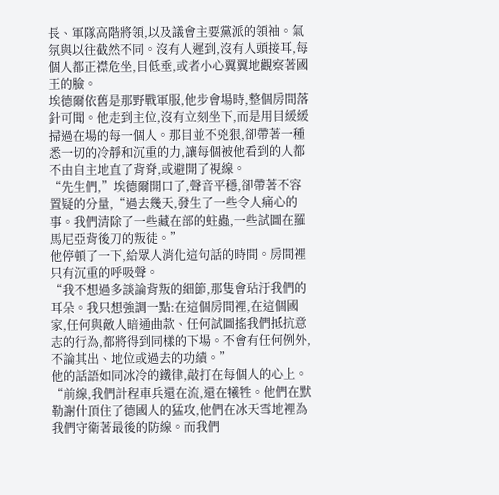長、軍隊高階將領,以及議會主要黨派的領袖。氣氛與以往截然不同。沒有人遲到,沒有人頭接耳,每個人都正襟危坐,目低垂,或者小心翼翼地觀察著國王的臉。
埃德爾依舊是那野戰軍服,他步會場時,整個房間落針可聞。他走到主位,沒有立刻坐下,而是用目緩緩掃過在場的每一個人。那目並不兇狠,卻帶著一種悉一切的冷靜和沉重的力,讓每個被他看到的人都不由自主地直了背脊,或避開了視線。
“先生們,”埃德爾開口了,聲音平穩,卻帶著不容置疑的分量,“過去幾天,發生了一些令人痛心的事。我們清除了一些藏在部的蛀蟲,一些試圖在羅馬尼亞背後刀的叛徒。”
他停頓了一下,給眾人消化這句話的時間。房間裡只有沉重的呼吸聲。
“我不想過多談論背叛的細節,那隻會玷汙我們的耳朵。我只想強調一點:在這個房間裡,在這個國家,任何與敵人暗通曲款、任何試圖搖我們抵抗意志的行為,都將得到同樣的下場。不會有任何例外,不論其出、地位或過去的功績。”
他的話語如同冰冷的鐵律,敲打在每個人的心上。
“前線,我們計程車兵還在流,還在犧牲。他們在默勒謝什頂住了德國人的猛攻,他們在冰天雪地裡為我們守衛著最後的防線。而我們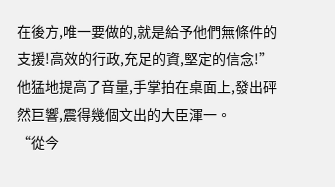在後方,唯一要做的,就是給予他們無條件的支援!高效的行政,充足的資,堅定的信念!”
他猛地提高了音量,手掌拍在桌面上,發出砰然巨響,震得幾個文出的大臣渾一。
“從今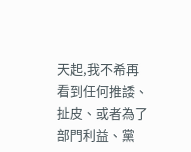天起,我不希再看到任何推諉、扯皮、或者為了部門利益、黨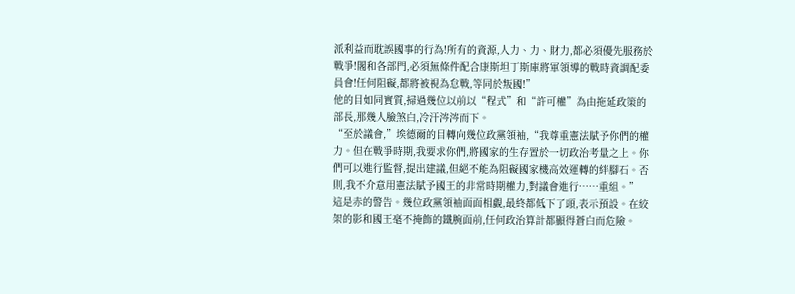派利益而耽誤國事的行為!所有的資源,人力、力、財力,都必須優先服務於戰爭!閣和各部門,必須無條件配合康斯坦丁斯庫將軍領導的戰時資調配委員會!任何阻礙,都將被視為怠戰,等同於叛國!”
他的目如同實質,掃過幾位以前以“程式”和“許可權”為由拖延政策的部長,那幾人臉煞白,冷汗涔涔而下。
“至於議會,”埃德爾的目轉向幾位政黨領袖,“我尊重憲法賦予你們的權力。但在戰爭時期,我要求你們,將國家的生存置於一切政治考量之上。你們可以進行監督,提出建議,但絕不能為阻礙國家機高效運轉的絆腳石。否則,我不介意用憲法賦予國王的非常時期權力,對議會進行……重組。”
這是赤的警告。幾位政黨領袖面面相覷,最終都低下了頭,表示預設。在絞架的影和國王毫不掩飾的鐵腕面前,任何政治算計都顯得蒼白而危險。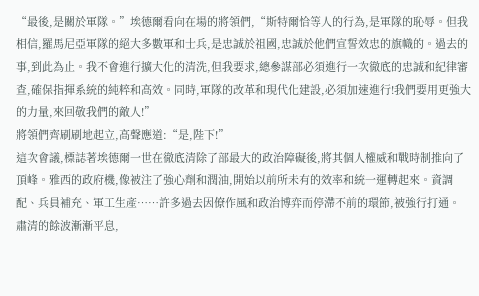“最後,是關於軍隊。”埃德爾看向在場的將領們,“斯特爾恰等人的行為,是軍隊的恥辱。但我相信,羅馬尼亞軍隊的絕大多數軍和士兵,是忠誠於祖國,忠誠於他們宣誓效忠的旗幟的。過去的事,到此為止。我不會進行擴大化的清洗,但我要求,總參謀部必須進行一次徹底的忠誠和紀律審查,確保指揮系統的純粹和高效。同時,軍隊的改革和現代化建設,必須加速進行!我們要用更強大的力量,來回敬我們的敵人!”
將領們齊刷刷地起立,高聲應道:“是,陛下!”
這次會議,標誌著埃德爾一世在徹底清除了部最大的政治障礙後,將其個人權威和戰時制推向了頂峰。雅西的政府機,像被注了強心劑和潤油,開始以前所未有的效率和統一運轉起來。資調配、兵員補充、軍工生產……許多過去因僚作風和政治博弈而停滯不前的環節,被強行打通。
肅清的餘波漸漸平息,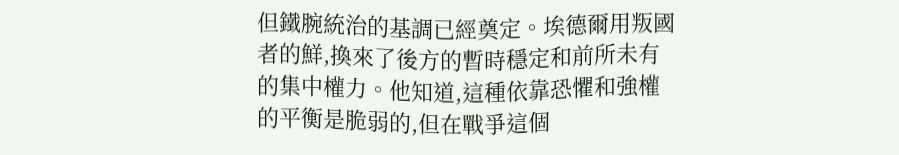但鐵腕統治的基調已經奠定。埃德爾用叛國者的鮮,換來了後方的暫時穩定和前所未有的集中權力。他知道,這種依靠恐懼和強權的平衡是脆弱的,但在戰爭這個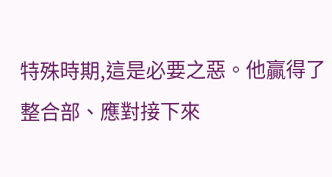特殊時期,這是必要之惡。他贏得了整合部、應對接下來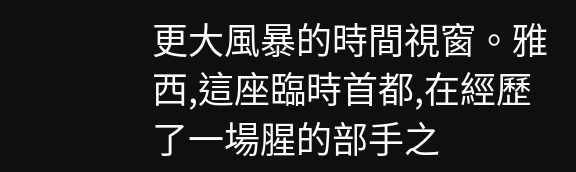更大風暴的時間視窗。雅西,這座臨時首都,在經歷了一場腥的部手之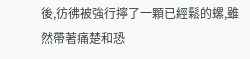後,彷彿被強行擰了一顆已經鬆的螺,雖然帶著痛楚和恐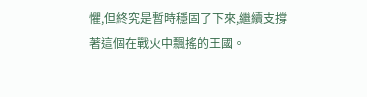懼,但終究是暫時穩固了下來,繼續支撐著這個在戰火中飄搖的王國。